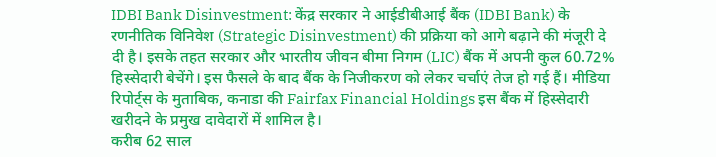IDBI Bank Disinvestment: केंद्र सरकार ने आईडीबीआई बैंक (IDBI Bank) के रणनीतिक विनिवेश (Strategic Disinvestment) की प्रक्रिया को आगे बढ़ाने की मंजूरी दे दी है। इसके तहत सरकार और भारतीय जीवन बीमा निगम (LIC) बैंक में अपनी कुल 60.72% हिस्सेदारी बेचेंगे। इस फैसले के बाद बैंक के निजीकरण को लेकर चर्चाएं तेज हो गई हैं। मीडिया रिपोर्ट्स के मुताबिक, कनाडा की Fairfax Financial Holdings इस बैंक में हिस्सेदारी खरीदने के प्रमुख दावेदारों में शामिल है।
करीब 62 साल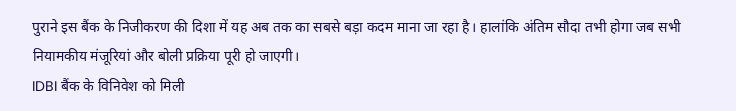पुराने इस बैंक के निजीकरण की दिशा में यह अब तक का सबसे बड़ा कदम माना जा रहा है। हालांकि अंतिम सौदा तभी होगा जब सभी नियामकीय मंजूरियां और बोली प्रक्रिया पूरी हो जाएगी।
IDBI बैंक के विनिवेश को मिली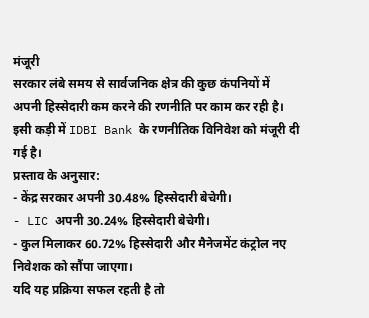मंजूरी
सरकार लंबे समय से सार्वजनिक क्षेत्र की कुछ कंपनियों में अपनी हिस्सेदारी कम करने की रणनीति पर काम कर रही है। इसी कड़ी में IDBI Bank के रणनीतिक विनिवेश को मंजूरी दी गई है।
प्रस्ताव के अनुसार:
- केंद्र सरकार अपनी 30.48% हिस्सेदारी बेचेगी।
- LIC अपनी 30.24% हिस्सेदारी बेचेगी।
- कुल मिलाकर 60.72% हिस्सेदारी और मैनेजमेंट कंट्रोल नए निवेशक को सौंपा जाएगा।
यदि यह प्रक्रिया सफल रहती है तो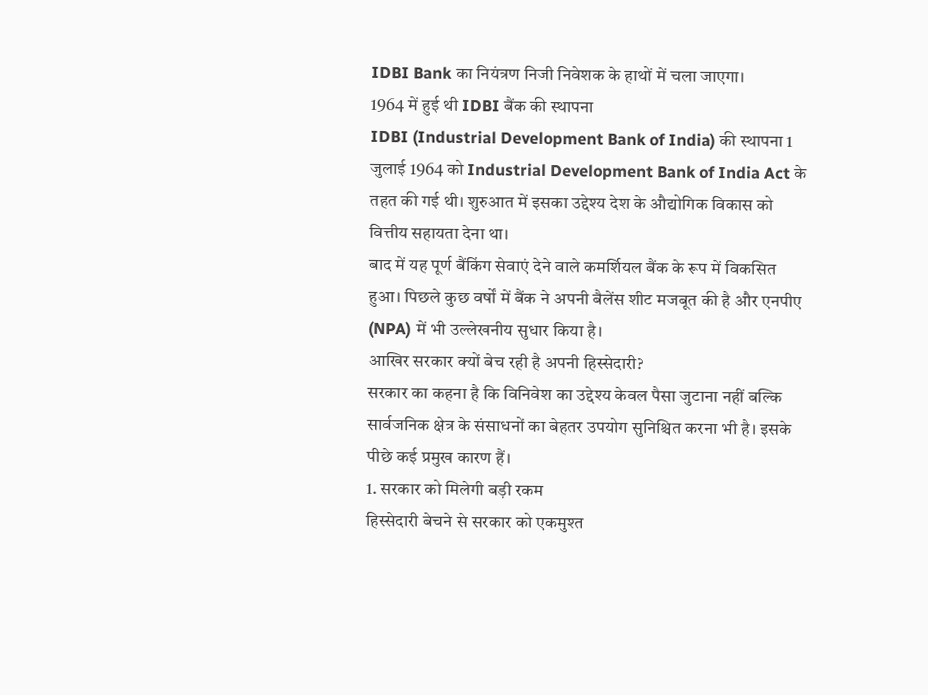IDBI Bank का नियंत्रण निजी निवेशक के हाथों में चला जाएगा।
1964 में हुई थी IDBI बैंक की स्थापना
IDBI (Industrial Development Bank of India) की स्थापना 1 जुलाई 1964 को Industrial Development Bank of India Act के तहत की गई थी। शुरुआत में इसका उद्देश्य देश के औद्योगिक विकास को वित्तीय सहायता देना था।
बाद में यह पूर्ण बैंकिंग सेवाएं देने वाले कमर्शियल बैंक के रूप में विकसित हुआ। पिछले कुछ वर्षों में बैंक ने अपनी बैलेंस शीट मजबूत की है और एनपीए (NPA) में भी उल्लेखनीय सुधार किया है।
आखिर सरकार क्यों बेच रही है अपनी हिस्सेदारी?
सरकार का कहना है कि विनिवेश का उद्देश्य केवल पैसा जुटाना नहीं बल्कि सार्वजनिक क्षेत्र के संसाधनों का बेहतर उपयोग सुनिश्चित करना भी है। इसके पीछे कई प्रमुख कारण हैं।
1. सरकार को मिलेगी बड़ी रकम
हिस्सेदारी बेचने से सरकार को एकमुश्त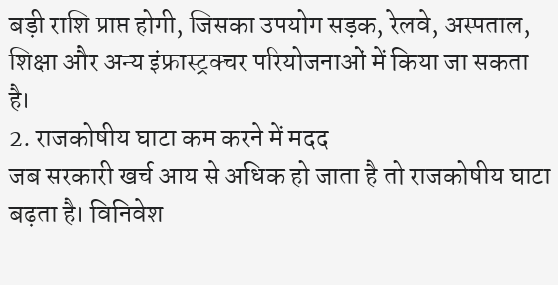बड़ी राशि प्राप्त होगी, जिसका उपयोग सड़क, रेलवे, अस्पताल, शिक्षा और अन्य इंफ्रास्ट्रक्चर परियोजनाओं में किया जा सकता है।
2. राजकोषीय घाटा कम करने में मदद
जब सरकारी खर्च आय से अधिक हो जाता है तो राजकोषीय घाटा बढ़ता है। विनिवेश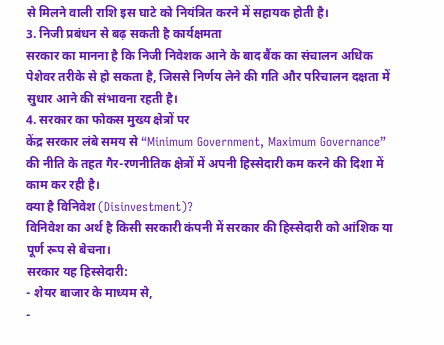से मिलने वाली राशि इस घाटे को नियंत्रित करने में सहायक होती है।
3. निजी प्रबंधन से बढ़ सकती है कार्यक्षमता
सरकार का मानना है कि निजी निवेशक आने के बाद बैंक का संचालन अधिक पेशेवर तरीके से हो सकता है, जिससे निर्णय लेने की गति और परिचालन दक्षता में सुधार आने की संभावना रहती है।
4. सरकार का फोकस मुख्य क्षेत्रों पर
केंद्र सरकार लंबे समय से “Minimum Government, Maximum Governance” की नीति के तहत गैर-रणनीतिक क्षेत्रों में अपनी हिस्सेदारी कम करने की दिशा में काम कर रही है।
क्या है विनिवेश (Disinvestment)?
विनिवेश का अर्थ है किसी सरकारी कंपनी में सरकार की हिस्सेदारी को आंशिक या पूर्ण रूप से बेचना।
सरकार यह हिस्सेदारी:
- शेयर बाजार के माध्यम से,
-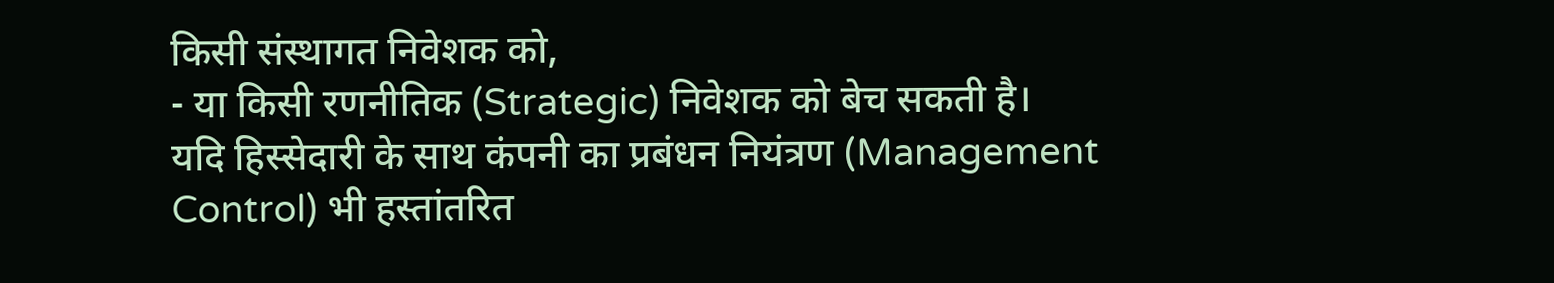किसी संस्थागत निवेशक को,
- या किसी रणनीतिक (Strategic) निवेशक को बेच सकती है।
यदि हिस्सेदारी के साथ कंपनी का प्रबंधन नियंत्रण (Management Control) भी हस्तांतरित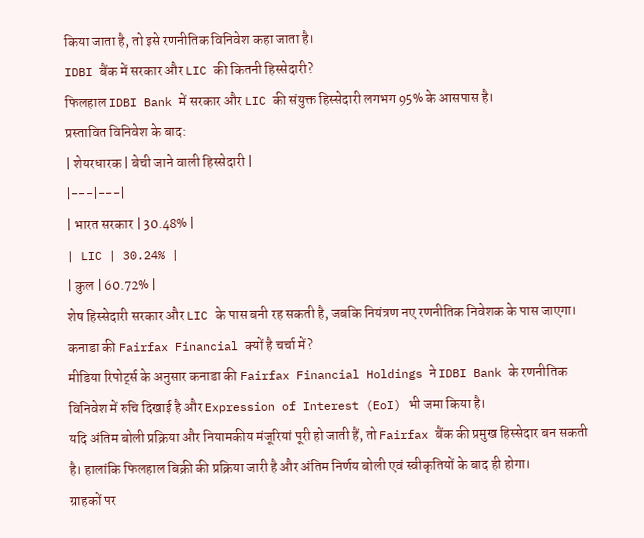किया जाता है, तो इसे रणनीतिक विनिवेश कहा जाता है।
IDBI बैंक में सरकार और LIC की कितनी हिस्सेदारी?
फिलहाल IDBI Bank में सरकार और LIC की संयुक्त हिस्सेदारी लगभग 95% के आसपास है।
प्रस्तावित विनिवेश के बाद:
| शेयरधारक | बेची जाने वाली हिस्सेदारी |
|---|---|
| भारत सरकार | 30.48% |
| LIC | 30.24% |
| कुल | 60.72% |
शेष हिस्सेदारी सरकार और LIC के पास बनी रह सकती है, जबकि नियंत्रण नए रणनीतिक निवेशक के पास जाएगा।
कनाडा की Fairfax Financial क्यों है चर्चा में?
मीडिया रिपोर्ट्स के अनुसार कनाडा की Fairfax Financial Holdings ने IDBI Bank के रणनीतिक विनिवेश में रुचि दिखाई है और Expression of Interest (EoI) भी जमा किया है।
यदि अंतिम बोली प्रक्रिया और नियामकीय मंजूरियां पूरी हो जाती हैं, तो Fairfax बैंक की प्रमुख हिस्सेदार बन सकती है। हालांकि फिलहाल बिक्री की प्रक्रिया जारी है और अंतिम निर्णय बोली एवं स्वीकृतियों के बाद ही होगा।
ग्राहकों पर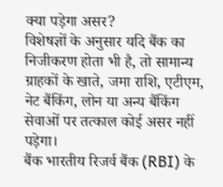क्या पड़ेगा असर?
विशेषज्ञों के अनुसार यदि बैंक का निजीकरण होता भी है, तो सामान्य ग्राहकों के खाते, जमा राशि, एटीएम, नेट बैंकिंग, लोन या अन्य बैंकिंग सेवाओं पर तत्काल कोई असर नहीं पड़ेगा।
बैंक भारतीय रिजर्व बैंक (RBI) के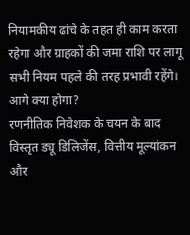नियामकीय ढांचे के तहत ही काम करता रहेगा और ग्राहकों की जमा राशि पर लागू सभी नियम पहले की तरह प्रभावी रहेंगे।
आगे क्या होगा?
रणनीतिक निवेशक के चयन के बाद विस्तृत ड्यू डिलिजेंस, वित्तीय मूल्यांकन और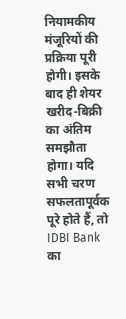नियामकीय मंजूरियों की प्रक्रिया पूरी होगी। इसके बाद ही शेयर खरीद-बिक्री का अंतिम समझौता होगा। यदि सभी चरण सफलतापूर्वक पूरे होते हैं, तो IDBI Bank का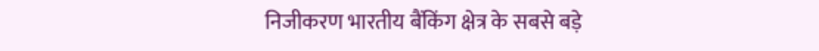निजीकरण भारतीय बैंकिंग क्षेत्र के सबसे बड़े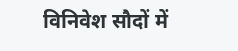विनिवेश सौदों में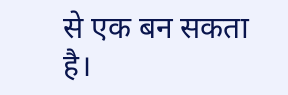से एक बन सकता है।